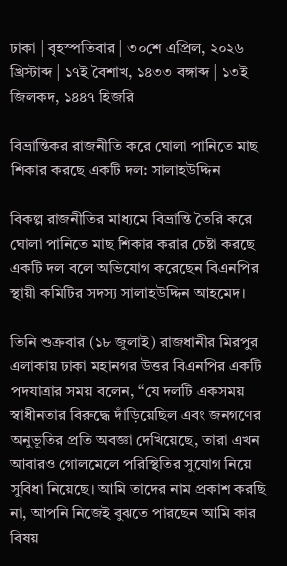ঢাকা | বৃহস্পতিবার | ৩০শে এপ্রিল, ২০২৬ খ্রিস্টাব্দ | ১৭ই বৈশাখ, ১৪৩৩ বঙ্গাব্দ | ১৩ই জিলকদ, ১৪৪৭ হিজরি

বিভ্রান্তিকর রাজনীতি করে ঘোলা পানিতে মাছ শিকার করছে একটি দল: সালাহউদ্দিন

বিকল্প রাজনীতির মাধ্যমে বিভ্রান্তি তৈরি করে ঘোলা পানিতে মাছ শিকার করার চেষ্টা করছে একটি দল বলে অভিযোগ করেছেন বিএনপির স্থায়ী কমিটির সদস্য সালাহউদ্দিন আহমেদ।

তিনি শুক্রবার (১৮ জুলাই) রাজধানীর মিরপুর এলাকায় ঢাকা মহানগর উত্তর বিএনপির একটি পদযাত্রার সময় বলেন, ‘‘যে দলটি একসময় স্বাধীনতার বিরুদ্ধে দাঁড়িয়েছিল এবং জনগণের অনুভূতির প্রতি অবজ্ঞা দেখিয়েছে, তারা এখন আবারও গোলমেলে পরিস্থিতির সুযোগ নিয়ে সুবিধা নিয়েছে। আমি তাদের নাম প্রকাশ করছি না, আপনি নিজেই বুঝতে পারছেন আমি কার বিষয়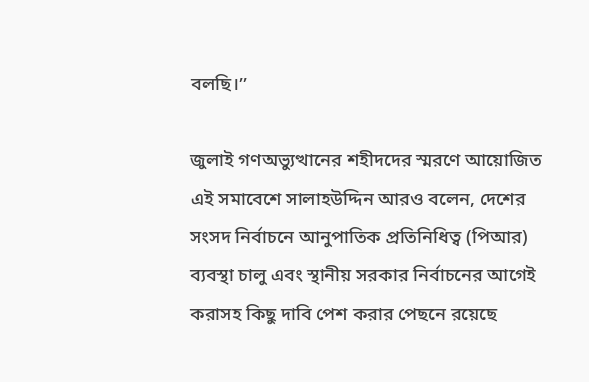বলছি।’’

জুলাই গণঅভ্যুত্থানের শহীদদের স্মরণে আয়োজিত এই সমাবেশে সালাহউদ্দিন আরও বলেন, দেশের সংসদ নির্বাচনে আনুপাতিক প্রতিনিধিত্ব (পিআর) ব্যবস্থা চালু এবং স্থানীয় সরকার নির্বাচনের আগেই করাসহ কিছু দাবি পেশ করার পেছনে রয়েছে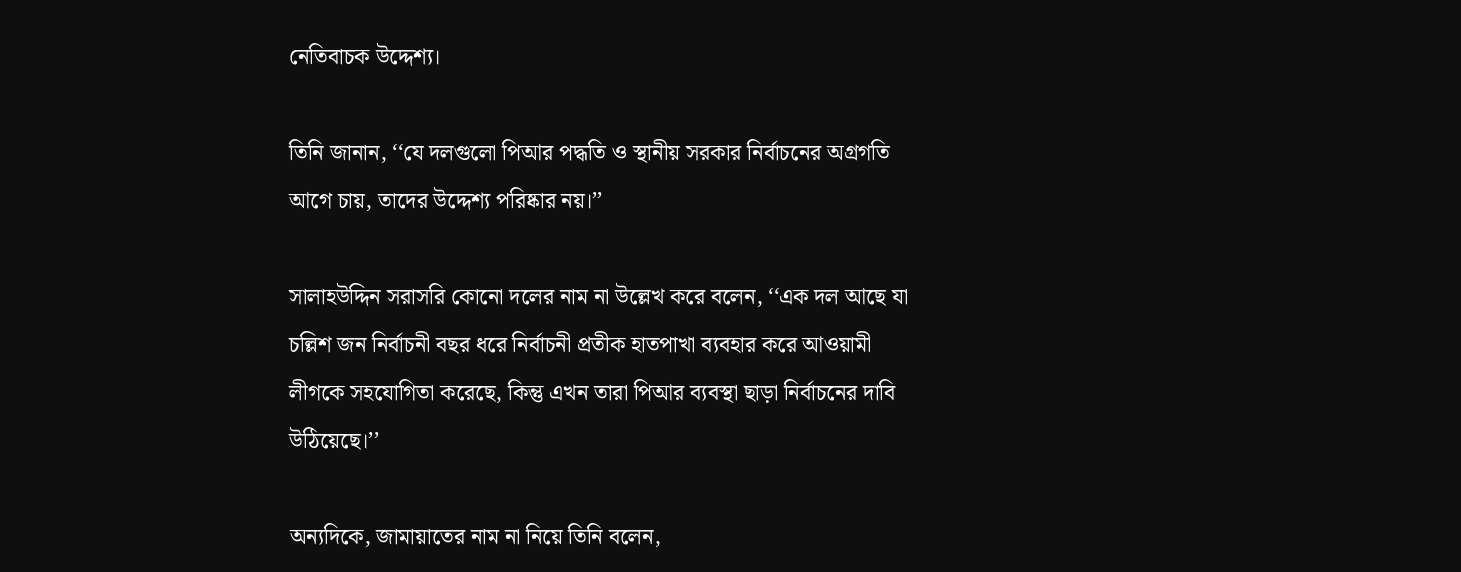নেতিবাচক উদ্দেশ্য।

তিনি জানান, ‘‘যে দলগুলো পিআর পদ্ধতি ও স্থানীয় সরকার নির্বাচনের অগ্রগতি আগে চায়, তাদের উদ্দেশ্য পরিষ্কার নয়।’’

সালাহউদ্দিন সরাসরি কোনো দলের নাম না উল্লেখ করে বলেন, ‘‘এক দল আছে যা চল্লিশ জন নির্বাচনী বছর ধরে নির্বাচনী প্রতীক হাতপাখা ব্যবহার করে আওয়ামী লীগকে সহযোগিতা করেছে, কিন্তু এখন তারা পিআর ব্যবস্থা ছাড়া নির্বাচনের দাবি উঠিয়েছে।’’

অন্যদিকে, জামায়াতের নাম না নিয়ে তিনি বলেন,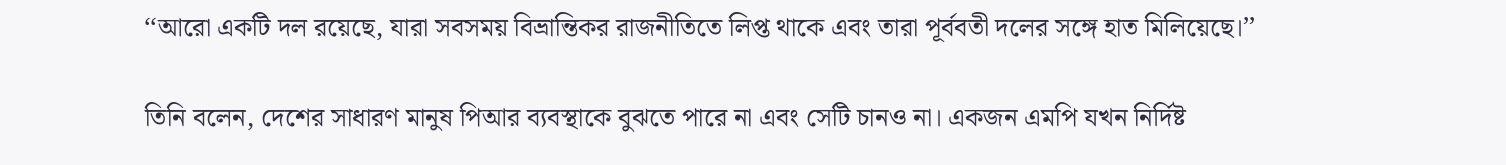‘‘আরো একটি দল রয়েছে, যারা সবসময় বিভ্রান্তিকর রাজনীতিতে লিপ্ত থাকে এবং তারা পূর্ববতী দলের সঙ্গে হাত মিলিয়েছে।’’

তিনি বলেন, দেশের সাধারণ মানুষ পিআর ব্যবস্থাকে বুঝতে পারে না এবং সেটি চানও না। একজন এমপি যখন নির্দিষ্ট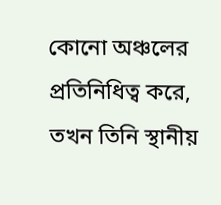কোনো অঞ্চলের প্রতিনিধিত্ব করে, তখন তিনি স্থানীয়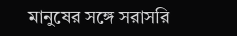মানুষের সঙ্গে সরাসরি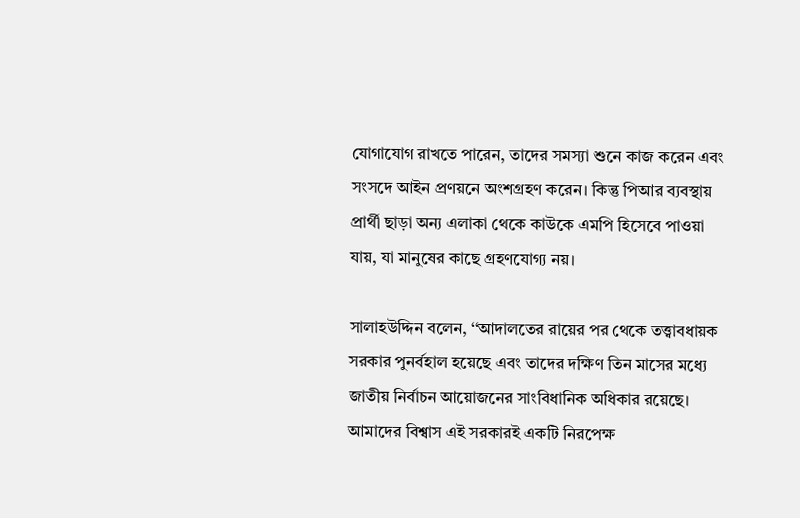যোগাযোগ রাখতে পারেন, তাদের সমস্যা শুনে কাজ করেন এবং সংসদে আইন প্রণয়নে অংশগ্রহণ করেন। কিন্তু পিআর ব্যবস্থায় প্রার্থী ছাড়া অন্য এলাকা থেকে কাউকে এমপি হিসেবে পাওয়া যায়, যা মানুষের কাছে গ্রহণযোগ্য নয়।

সালাহউদ্দিন বলেন, ‘‘আদালতের রায়ের পর থেকে তত্ত্বাবধায়ক সরকার পুনর্বহাল হয়েছে এবং তাদের দক্ষিণ তিন মাসের মধ্যে জাতীয় নির্বাচন আয়োজনের সাংবিধানিক অধিকার রয়েছে। আমাদের বিশ্বাস এই সরকারই একটি নিরপেক্ষ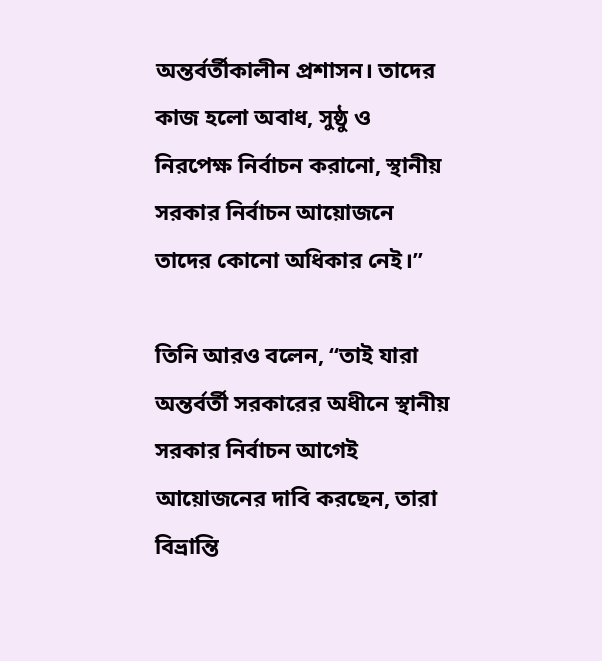অন্তর্বর্তীকালীন প্রশাসন। তাদের কাজ হলো অবাধ, সুষ্ঠু ও নিরপেক্ষ নির্বাচন করানো, স্থানীয় সরকার নির্বাচন আয়োজনে তাদের কোনো অধিকার নেই।’’

তিনি আরও বলেন, ‘‘তাই যারা অন্তর্বর্তী সরকারের অধীনে স্থানীয় সরকার নির্বাচন আগেই আয়োজনের দাবি করছেন, তারা বিভ্রান্তি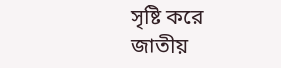সৃষ্টি করে জাতীয়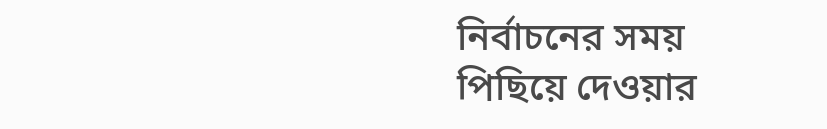নির্বাচনের সময় পিছিয়ে দেওয়ার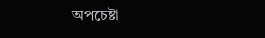অপচেষ্টা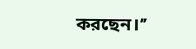করছেন।’’